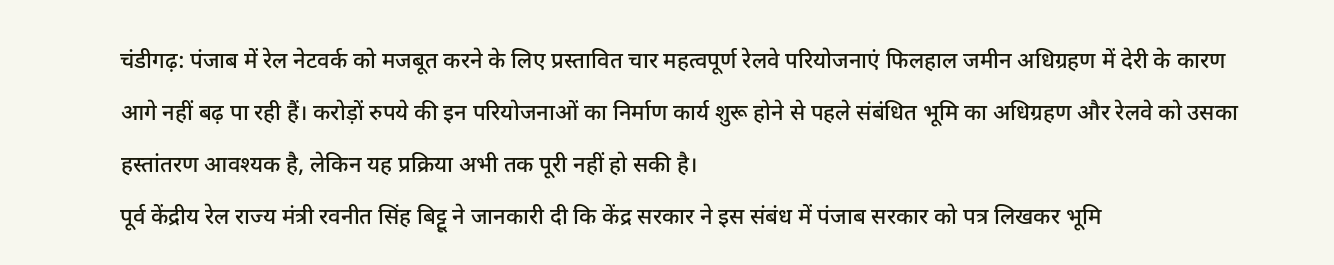चंडीगढ़: पंजाब में रेल नेटवर्क को मजबूत करने के लिए प्रस्तावित चार महत्वपूर्ण रेलवे परियोजनाएं फिलहाल जमीन अधिग्रहण में देरी के कारण आगे नहीं बढ़ पा रही हैं। करोड़ों रुपये की इन परियोजनाओं का निर्माण कार्य शुरू होने से पहले संबंधित भूमि का अधिग्रहण और रेलवे को उसका हस्तांतरण आवश्यक है, लेकिन यह प्रक्रिया अभी तक पूरी नहीं हो सकी है।
पूर्व केंद्रीय रेल राज्य मंत्री रवनीत सिंह बिट्टू ने जानकारी दी कि केंद्र सरकार ने इस संबंध में पंजाब सरकार को पत्र लिखकर भूमि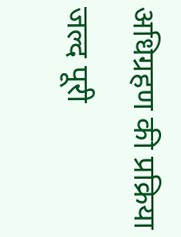अधिग्रहण की प्रक्रिया जल्द पूरी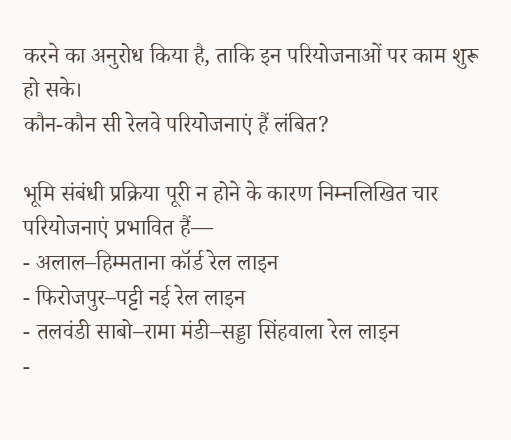करने का अनुरोध किया है, ताकि इन परियोजनाओं पर काम शुरू हो सके।
कौन-कौन सी रेलवे परियोजनाएं हैं लंबित?

भूमि संबंधी प्रक्रिया पूरी न होने के कारण निम्नलिखित चार परियोजनाएं प्रभावित हैं—
- अलाल–हिम्मताना कॉर्ड रेल लाइन
- फिरोजपुर–पट्टी नई रेल लाइन
- तलवंडी साबो–रामा मंडी–सड्डा सिंहवाला रेल लाइन
-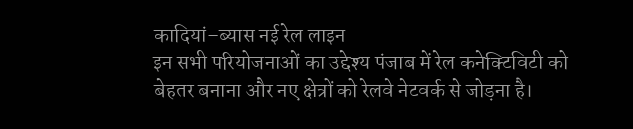कादियां–ब्यास नई रेल लाइन
इन सभी परियोजनाओं का उद्देश्य पंजाब में रेल कनेक्टिविटी को बेहतर बनाना और नए क्षेत्रों को रेलवे नेटवर्क से जोड़ना है।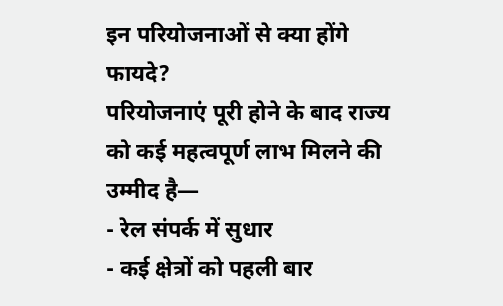इन परियोजनाओं से क्या होंगे फायदे?
परियोजनाएं पूरी होने के बाद राज्य को कई महत्वपूर्ण लाभ मिलने की उम्मीद है—
- रेल संपर्क में सुधार
- कई क्षेत्रों को पहली बार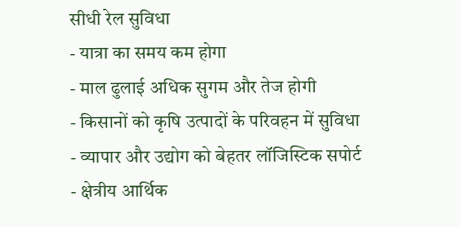सीधी रेल सुविधा
- यात्रा का समय कम होगा
- माल ढुलाई अधिक सुगम और तेज होगी
- किसानों को कृषि उत्पादों के परिवहन में सुविधा
- व्यापार और उद्योग को बेहतर लॉजिस्टिक सपोर्ट
- क्षेत्रीय आर्थिक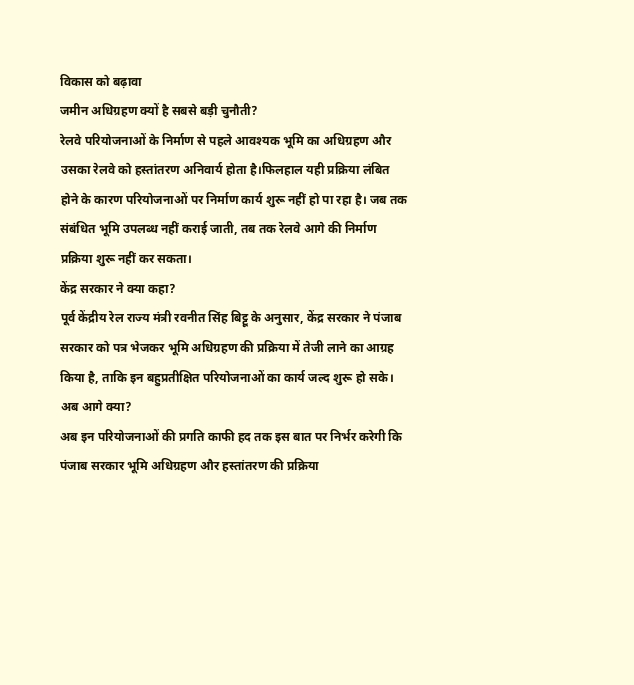विकास को बढ़ावा
जमीन अधिग्रहण क्यों है सबसे बड़ी चुनौती?
रेलवे परियोजनाओं के निर्माण से पहले आवश्यक भूमि का अधिग्रहण और उसका रेलवे को हस्तांतरण अनिवार्य होता है।फिलहाल यही प्रक्रिया लंबित होने के कारण परियोजनाओं पर निर्माण कार्य शुरू नहीं हो पा रहा है। जब तक संबंधित भूमि उपलब्ध नहीं कराई जाती, तब तक रेलवे आगे की निर्माण प्रक्रिया शुरू नहीं कर सकता।
केंद्र सरकार ने क्या कहा?
पूर्व केंद्रीय रेल राज्य मंत्री रवनीत सिंह बिट्टू के अनुसार, केंद्र सरकार ने पंजाब सरकार को पत्र भेजकर भूमि अधिग्रहण की प्रक्रिया में तेजी लाने का आग्रह किया है, ताकि इन बहुप्रतीक्षित परियोजनाओं का कार्य जल्द शुरू हो सके।
अब आगे क्या?
अब इन परियोजनाओं की प्रगति काफी हद तक इस बात पर निर्भर करेगी कि पंजाब सरकार भूमि अधिग्रहण और हस्तांतरण की प्रक्रिया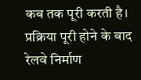कब तक पूरी करती है। प्रक्रिया पूरी होने के बाद रेलवे निर्माण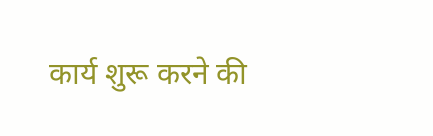कार्य शुरू करने की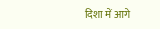दिशा में आगे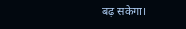बढ़ सकेगा।